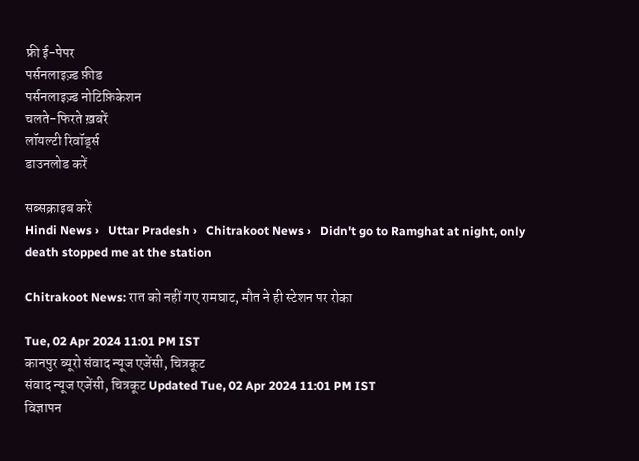फ्री ई-पेपर
पर्सनलाइज़्ड फ़ीड
पर्सनलाइज़्ड नोटिफ़िकेशन
चलते-फिरते ख़बरें
लॉयल्टी रिवॉर्ड्स
डाउनलोड करें

सब्सक्राइब करें
Hindi News ›   Uttar Pradesh ›   Chitrakoot News ›   Didn't go to Ramghat at night, only death stopped me at the station

Chitrakoot News: रात को नहीं गए रामघाट, मौत ने ही स्टेशन पर रोका

Tue, 02 Apr 2024 11:01 PM IST
कानपुर ब्यूरो संवाद न्यूज एजेंसी, चित्रकूट
संवाद न्यूज एजेंसी, चित्रकूट Updated Tue, 02 Apr 2024 11:01 PM IST
विज्ञापन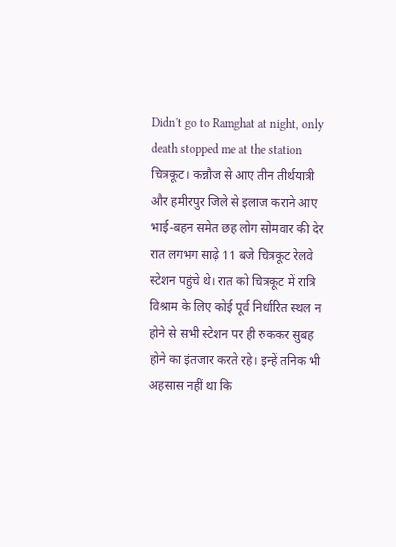Didn't go to Ramghat at night, only death stopped me at the station
चित्रकूट। कन्नौज से आए तीन तीर्थयात्री और हमीरपुर जिले से इलाज कराने आए भाई-बहन समेत छह लोग सोमवार की देर रात लगभग साढ़े 11 बजे चित्रकूट रेलवे स्टेशन पहुंचे थे। रात को चित्रकूट में रात्रि विश्राम के लिए कोई पूर्व निर्धारित स्थल न होने से सभी स्टेशन पर ही रुककर सुबह होने का इंतजार करते रहे। इन्हें तनिक भी अहसास नहीं था कि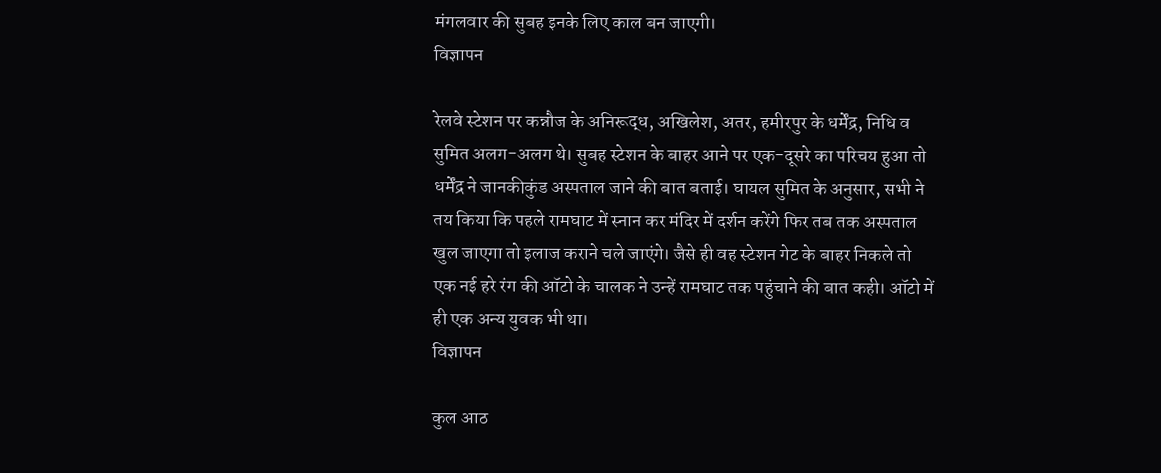मंगलवार की सुबह इनके लिए काल बन जाएगी।
विज्ञापन

रेलवे स्टेशन पर कन्नौज के अनिरूद्ध, अखिलेश, अतर, हमीरपुर के धर्मेंद्र, निधि व सुमित अलग-अलग थे। सुबह स्टेशन के बाहर आने पर एक-दूसरे का परिचय हुआ तो धर्मेंद्र ने जानकीकुंड अस्पताल जाने की बात बताई। घायल सुमित के अनुसार, सभी ने तय किया कि पहले रामघाट में स्नान कर मंदिर में दर्शन करेंगे फिर तब तक अस्पताल खुल जाएगा तो इलाज कराने चले जाएंगे। जैसे ही वह स्टेशन गेट के बाहर निकले तो एक नई हरे रंग की ऑटो के चालक ने उन्हें रामघाट तक पहुंचाने की बात कही। ऑटो में ही एक अन्य युवक भी था।
विज्ञापन

कुल आठ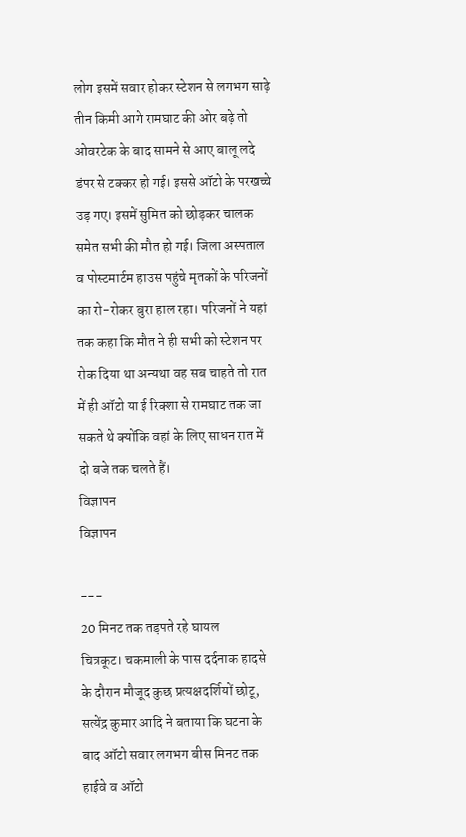लोग इसमें सवार होकर स्टेशन से लगभग साढ़े तीन किमी आगे रामघाट की ओर बढ़े तो ओवरटेक के बाद सामने से आए बालू लदे डंपर से टक्कर हो गई। इससे ऑटो के परखच्चे उड़ गए। इसमें सुमित को छोड़कर चालक समेत सभी की मौत हो गई। जिला अस्पताल व पोस्टमार्टम हाउस पहुंचे मृतकों के परिजनों का रो-रोकर बुरा हाल रहा। परिजनों ने यहां तक कहा कि मौत ने ही सभी को स्टेशन पर रोक दिया था अन्यथा वह सब चाहते तो रात में ही ऑटो या ई रिक्शा से रामघाट तक जा सकते थे क्योंकि वहां के लिए साधन रात में दो बजे तक चलते हैं।
विज्ञापन
विज्ञापन

---
20 मिनट तक तड़पते रहे घायल
चित्रकूट। चकमाली के पास दर्दनाक हादसे के दौरान मौजूद कुछ प्रत्यक्षदर्शियों छोटू, सत्येंद्र कुमार आदि ने बताया कि घटना के बाद ऑटो सवार लगभग बीस मिनट तक हाईवे व ऑटो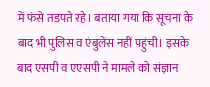में फंसे तडपते रहे। बताया गया कि सूचना के बाद भी पुलिस व एंबुलेंस नहीं पहुंची। इसके बाद एसपी व एएसपी ने मामले को संज्ञान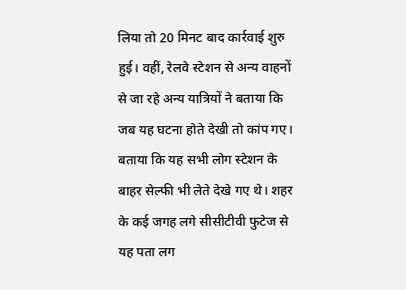लिया तो 20 मिनट बाद कार्रवाई शुरु हुई। वहीं, रेलवे स्टेशन से अन्य वाहनों से जा रहे अन्य यात्रियों ने बताया कि जब यह घटना होते देखी तो कांप गए। बताया कि यह सभी लोग स्टेशन के बाहर सेल्फी भी लेते देखे गए थे। शहर के कई जगह लगे सीसीटीवी फुटेज से यह पता लग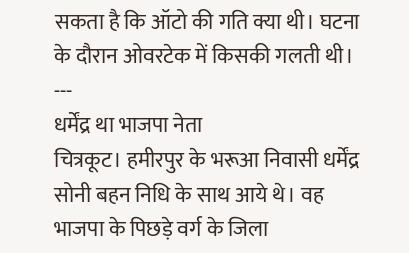सकता है कि ऑटो की गति क्या थी। घटना के दौरान ओवरटेक में किसकी गलती थी।
---
धर्मेंद्र था भाजपा नेता
चित्रकूट। हमीरपुर के भरूआ निवासी धर्मेंद्र सोनी बहन निधि के साथ आये थे। वह भाजपा के पिछड़े वर्ग के जिला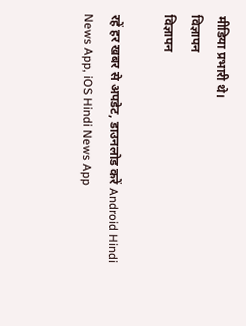मीडिया प्रभारी थे।
विज्ञापन
विज्ञापन

रहें हर खबर से अपडेट, डाउनलोड करें Android Hindi News App, iOS Hindi News App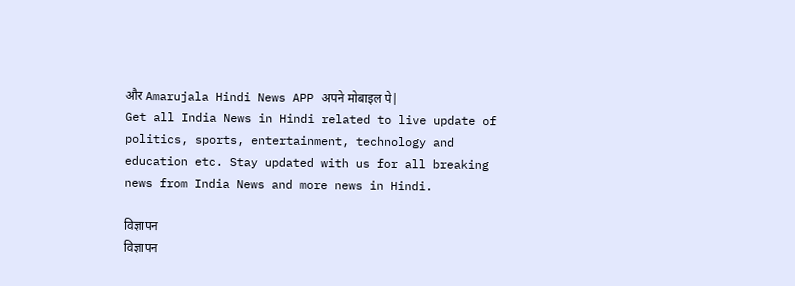और Amarujala Hindi News APP अपने मोबाइल पे|
Get all India News in Hindi related to live update of politics, sports, entertainment, technology and education etc. Stay updated with us for all breaking news from India News and more news in Hindi.

विज्ञापन
विज्ञापन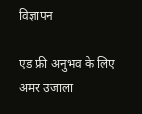विज्ञापन

एड फ्री अनुभव के लिए अमर उजाला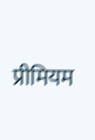प्रीमियम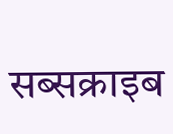सब्सक्राइब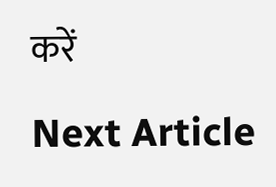करें

Next Article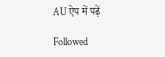AU ऐप में पढ़ें

Followed